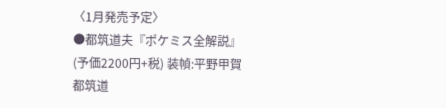〈1月発売予定〉
●都筑道夫『ポケミス全解説』
(予価2200円+税) 装幀:平野甲賀
都筑道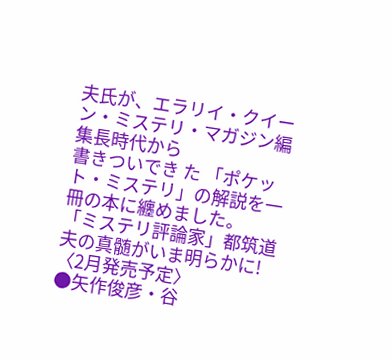夫氏が、エラリイ・クイーン・ミステリ・マガジン編集長時代から
書きついでき た 「ポケット・ミステリ」の解説を一冊の本に纏めました。
「ミステリ評論家」都筑道夫の真髄がいま明らかに!
〈2月発売予定〉
●矢作俊彦・谷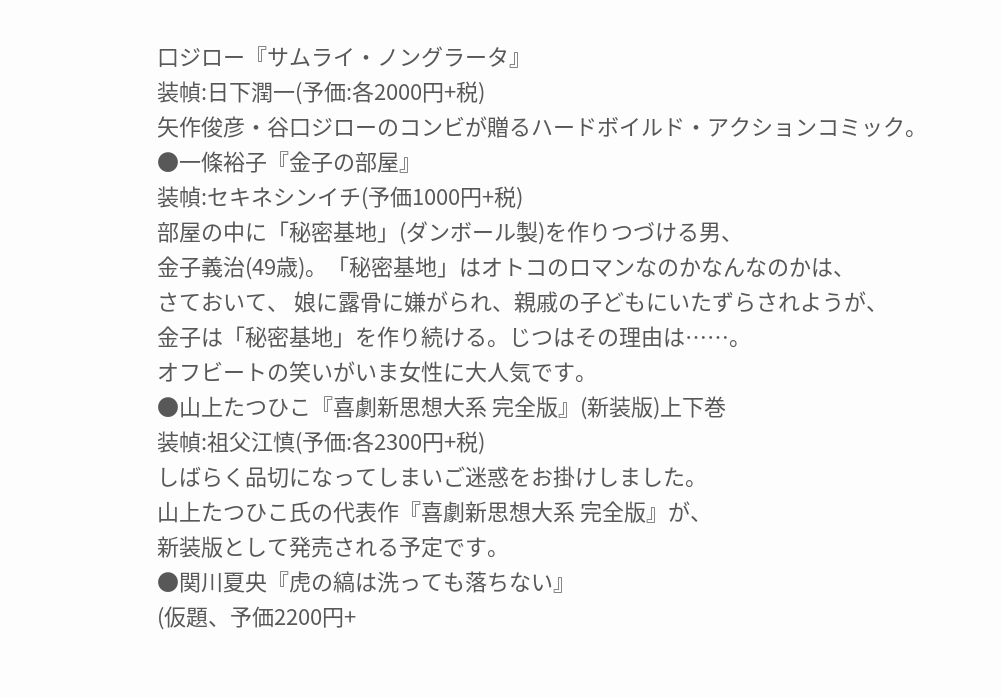口ジロー『サムライ・ノングラータ』
装幀:日下潤一(予価:各2000円+税)
矢作俊彦・谷口ジローのコンビが贈るハードボイルド・アクションコミック。
●一條裕子『金子の部屋』
装幀:セキネシンイチ(予価1000円+税)
部屋の中に「秘密基地」(ダンボール製)を作りつづける男、
金子義治(49歳)。「秘密基地」はオトコのロマンなのかなんなのかは、
さておいて、 娘に露骨に嫌がられ、親戚の子どもにいたずらされようが、
金子は「秘密基地」を作り続ける。じつはその理由は……。
オフビートの笑いがいま女性に大人気です。
●山上たつひこ『喜劇新思想大系 完全版』(新装版)上下巻
装幀:祖父江慎(予価:各2300円+税)
しばらく品切になってしまいご迷惑をお掛けしました。
山上たつひこ氏の代表作『喜劇新思想大系 完全版』が、
新装版として発売される予定です。
●関川夏央『虎の縞は洗っても落ちない』
(仮題、予価2200円+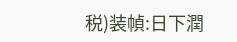税)装幀:日下潤